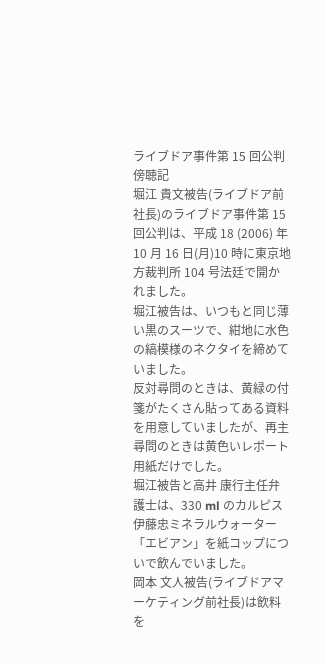ライブドア事件第 15 回公判傍聴記
堀江 貴文被告(ライブドア前社長)のライブドア事件第 15 回公判は、平成 18 (2006) 年 10 月 16 日(月)10 時に東京地方裁判所 104 号法廷で開かれました。
堀江被告は、いつもと同じ薄い黒のスーツで、紺地に水色の縞模様のネクタイを締めていました。
反対尋問のときは、黄緑の付箋がたくさん貼ってある資料を用意していましたが、再主尋問のときは黄色いレポート用紙だけでした。
堀江被告と高井 康行主任弁護士は、330 ml のカルピス伊藤忠ミネラルウォーター「エビアン」を紙コップについで飲んでいました。
岡本 文人被告(ライブドアマーケティング前社長)は飲料を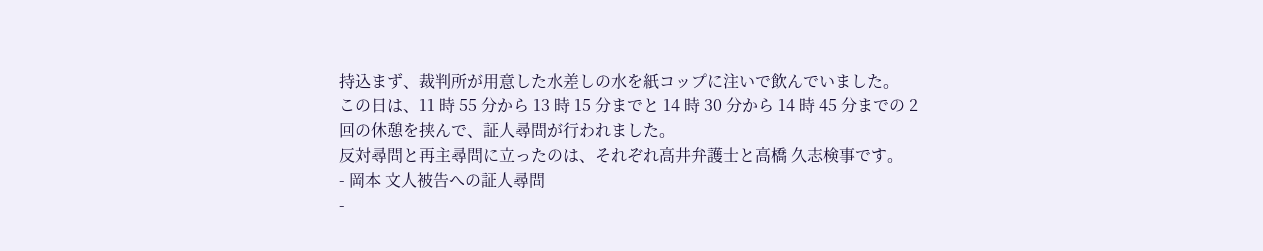持込まず、裁判所が用意した水差しの水を紙コップに注いで飲んでいました。
この日は、11 時 55 分から 13 時 15 分までと 14 時 30 分から 14 時 45 分までの 2 回の休憩を挟んで、証人尋問が行われました。
反対尋問と再主尋問に立ったのは、それぞれ高井弁護士と高橋 久志検事です。
- 岡本 文人被告への証人尋問
-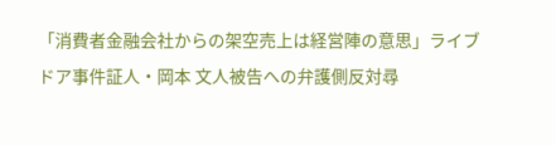「消費者金融会社からの架空売上は経営陣の意思」ライブドア事件証人・岡本 文人被告への弁護側反対尋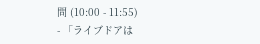問 (10:00 - 11:55)
- 「ライブドアは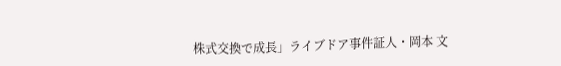株式交換で成長」ライブドア事件証人・岡本 文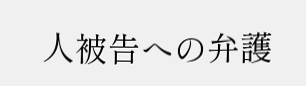人被告への弁護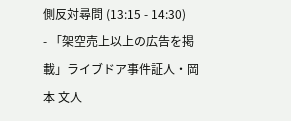側反対尋問 (13:15 - 14:30)
- 「架空売上以上の広告を掲載」ライブドア事件証人・岡本 文人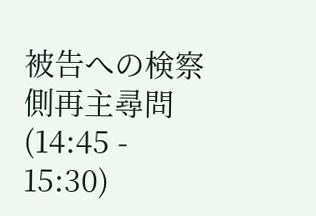被告への検察側再主尋問 (14:45 - 15:30)